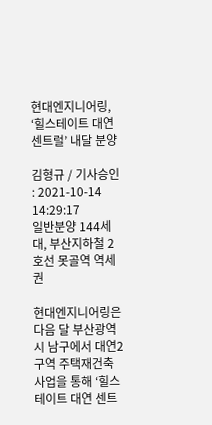현대엔지니어링, ‘힐스테이트 대연 센트럴’ 내달 분양

김형규 / 기사승인 : 2021-10-14 14:29:17
일반분양 144세대, 부산지하철 2호선 못골역 역세권

현대엔지니어링은 다음 달 부산광역시 남구에서 대연2구역 주택재건축 사업을 통해 ‘힐스테이트 대연 센트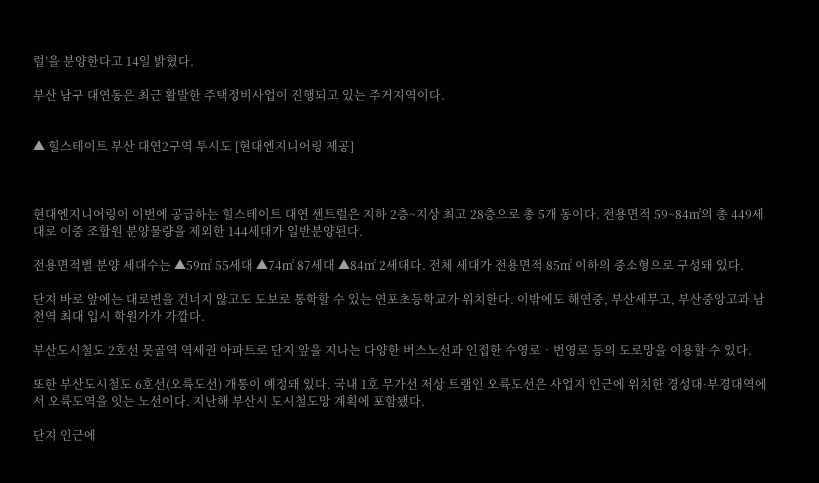럴’을 분양한다고 14일 밝혔다.

부산 남구 대연동은 최근 활발한 주택정비사업이 진행되고 있는 주거지역이다.


▲ 힐스테이트 부산 대연2구역 투시도 [현대엔지니어링 제공]



현대엔지니어링이 이번에 공급하는 힐스테이트 대연 센트럴은 지하 2층~지상 최고 28층으로 총 5개 동이다. 전용면적 59~84㎡의 총 449세대로 이중 조합원 분양물량을 제외한 144세대가 일반분양된다.

전용면적별 분양 세대수는 ▲59㎡ 55세대 ▲74㎡ 87세대 ▲84㎡ 2세대다. 전체 세대가 전용면적 85㎡ 이하의 중소형으로 구성돼 있다.

단지 바로 앞에는 대로변을 건너지 않고도 도보로 통학할 수 있는 연포초등학교가 위치한다. 이밖에도 해연중, 부산세무고, 부산중앙고과 남천역 최대 입시 학원가가 가깝다.

부산도시철도 2호선 못골역 역세권 아파트로 단지 앞을 지나는 다양한 버스노선과 인접한 수영로‧번영로 등의 도로망을 이용할 수 있다.

또한 부산도시철도 6호선(오륙도선) 개통이 예정돼 있다. 국내 1호 무가선 저상 트램인 오륙도선은 사업지 인근에 위치한 경성대·부경대역에서 오륙도역을 잇는 노선이다. 지난해 부산시 도시철도망 계획에 포함됐다.

단지 인근에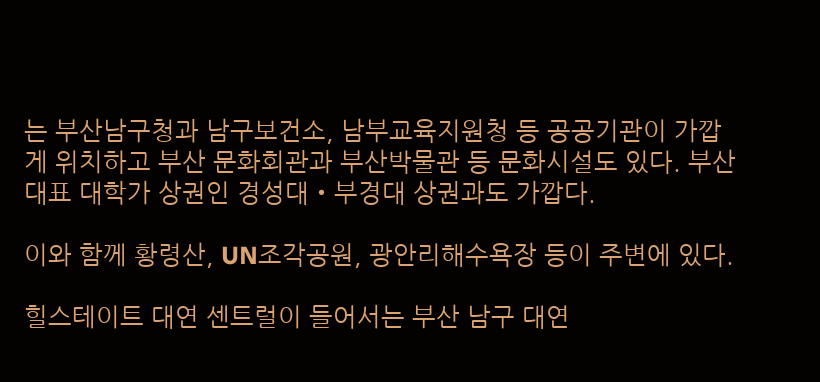는 부산남구청과 남구보건소, 남부교육지원청 등 공공기관이 가깝게 위치하고 부산 문화회관과 부산박물관 등 문화시설도 있다. 부산 대표 대학가 상권인 경성대‧부경대 상권과도 가깝다.

이와 함께 황령산, UN조각공원, 광안리해수욕장 등이 주변에 있다.

힐스테이트 대연 센트럴이 들어서는 부산 남구 대연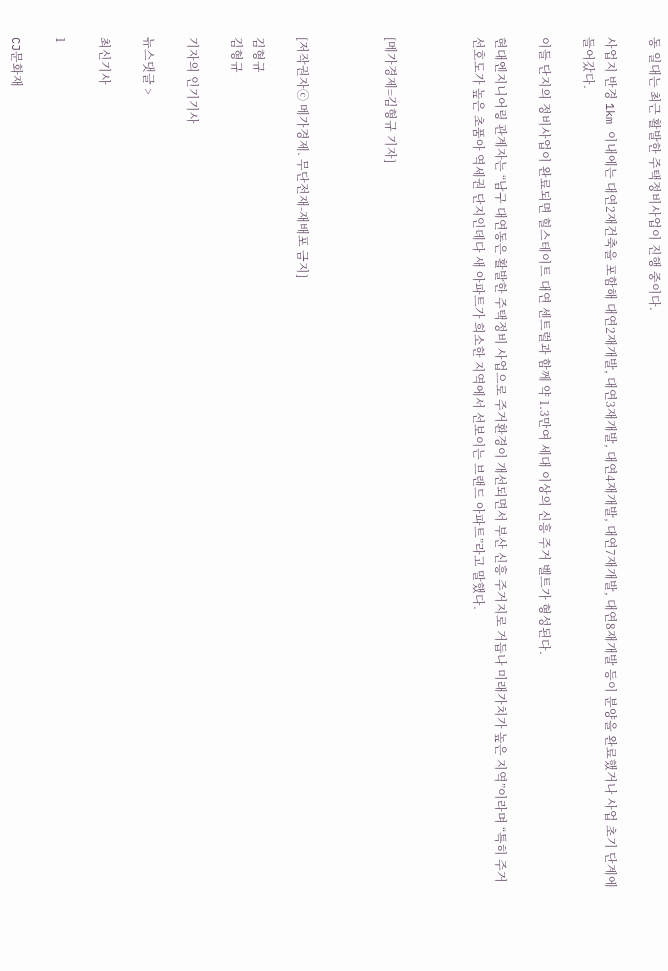동 일대는 최근 활발한 주택정비사업이 진행 중이다.

사업지 반경 1km 이내에는 대연2재건축을 포함해 대연2재개발, 대연3재개발, 대연4재개발, 대연7재개발, 대연8재개발 등이 분양을 완료했거나 사업 초기 단계에 들어갔다.

이들 단지의 정비사업이 완료되면 힐스테이트 대연 센트럴과 함께 약 1.3만여 세대 이상의 신흥 주거 벨트가 형성된다.

현대엔지니어링 관계자는 “남구 대연동은 활발한 주택정비 사업으로 주거환경이 개선되면서 부산 신흥 주거지로 거듭나 미래가치가 높은 지역”이라며 “특히 주거 선호도가 높은 초품아 역세권 단지인데다 새 아파트가 희소한 지역에서 선보이는 브랜드 아파트”라고 말했다.



[메가경제=김형규 기자]



[저작권자ⓒ 메가경제. 무단전재-재배포 금지]

김형규
김형규

기자의 인기기사

뉴스댓글 >

최신기사

1

CJ문화재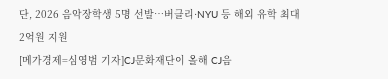단, 2026 음악장학생 5명 선발…버클리·NYU 등 해외 유학 최대 2억원 지원
[메가경제=심영범 기자]CJ문화재단이 올해 CJ음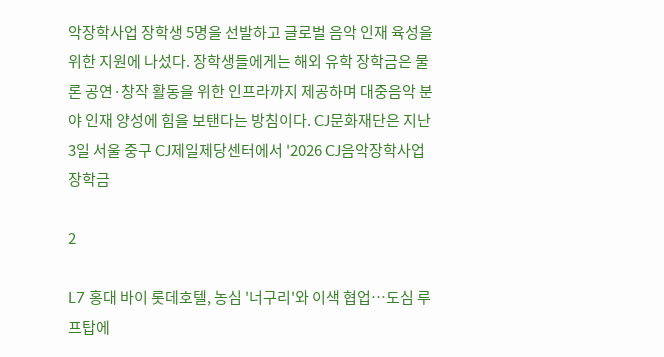악장학사업 장학생 5명을 선발하고 글로벌 음악 인재 육성을 위한 지원에 나섰다. 장학생들에게는 해외 유학 장학금은 물론 공연·창작 활동을 위한 인프라까지 제공하며 대중음악 분야 인재 양성에 힘을 보탠다는 방침이다. CJ문화재단은 지난 3일 서울 중구 CJ제일제당센터에서 '2026 CJ음악장학사업 장학금

2

L7 홍대 바이 롯데호텔, 농심 '너구리'와 이색 협업…도심 루프탑에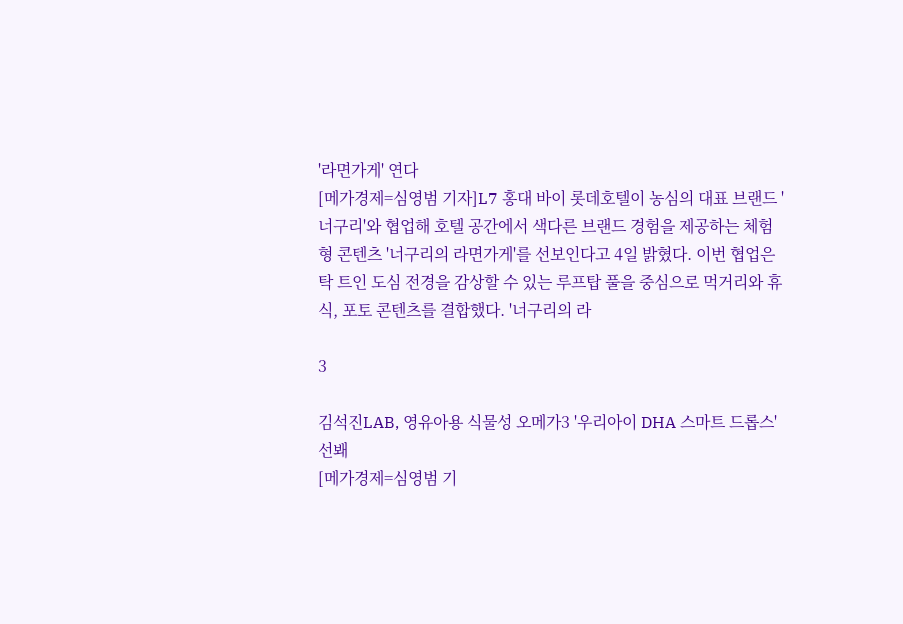'라면가게' 연다
[메가경제=심영범 기자]L7 홍대 바이 롯데호텔이 농심의 대표 브랜드 '너구리'와 협업해 호텔 공간에서 색다른 브랜드 경험을 제공하는 체험형 콘텐츠 '너구리의 라면가게'를 선보인다고 4일 밝혔다. 이번 협업은 탁 트인 도심 전경을 감상할 수 있는 루프탑 풀을 중심으로 먹거리와 휴식, 포토 콘텐츠를 결합했다. '너구리의 라

3

김석진LAB, 영유아용 식물성 오메가3 '우리아이 DHA 스마트 드롭스' 선봬
[메가경제=심영범 기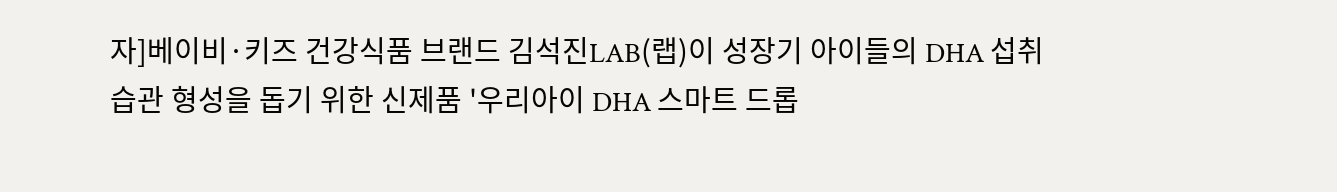자]베이비·키즈 건강식품 브랜드 김석진LAB(랩)이 성장기 아이들의 DHA 섭취 습관 형성을 돕기 위한 신제품 '우리아이 DHA 스마트 드롭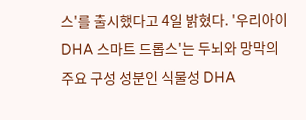스'를 출시했다고 4일 밝혔다. '우리아이 DHA 스마트 드롭스'는 두뇌와 망막의 주요 구성 성분인 식물성 DHA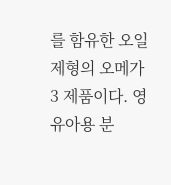를 함유한 오일 제형의 오메가3 제품이다. 영유아용 분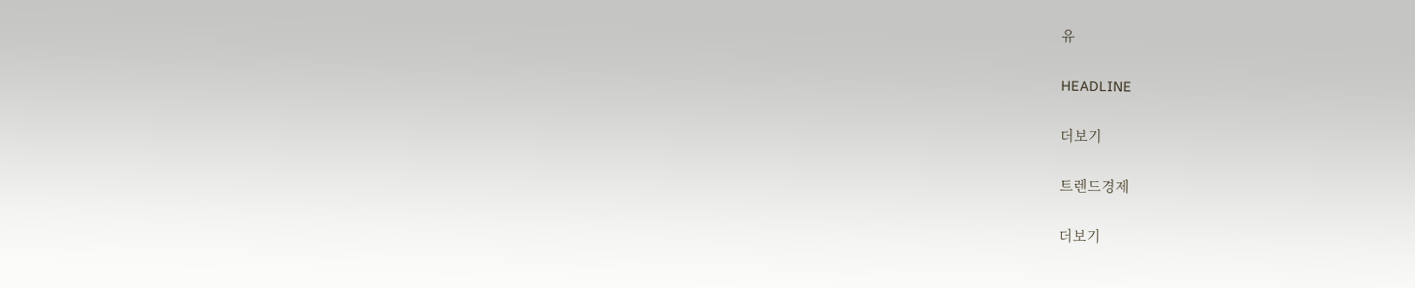유

HEADLINE

더보기

트렌드경제

더보기